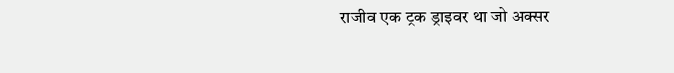राजीव एक ट्रक ड्राइवर था जो अक्सर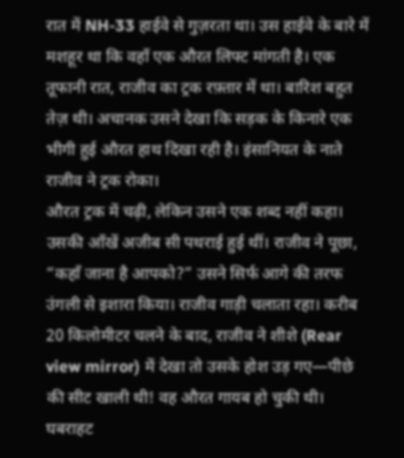रात में NH-33 हाईवे से गुज़रता था। उस हाईवे के बारे में मशहूर था कि वहाँ एक औरत लिफ्ट मांगती है। एक तूफानी रात, राजीव का ट्रक रफ़्तार में था। बारिश बहुत तेज़ थी। अचानक उसने देखा कि सड़क के किनारे एक भीगी हुई औरत हाथ दिखा रही है। इंसानियत के नाते राजीव ने ट्रक रोका।
औरत ट्रक में चढ़ी, लेकिन उसने एक शब्द नहीं कहा। उसकी आँखें अजीब सी पथराई हुई थीं। राजीव ने पूछा, “कहाँ जाना है आपको?” उसने सिर्फ आगे की तरफ उंगली से इशारा किया। राजीव गाड़ी चलाता रहा। करीब 20 किलोमीटर चलने के बाद, राजीव ने शीशे (Rear view mirror) में देखा तो उसके होश उड़ गए—पीछे की सीट खाली थी! वह औरत गायब हो चुकी थी।
घबराहट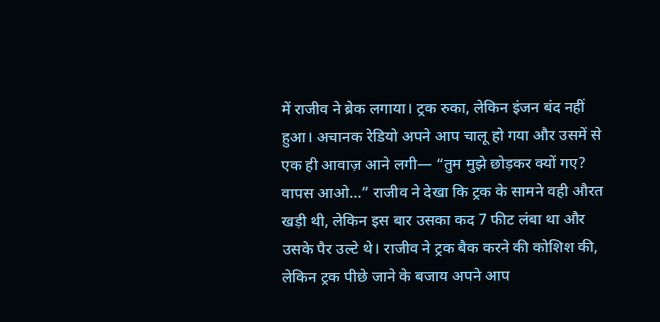में राजीव ने ब्रेक लगाया। ट्रक रुका, लेकिन इंजन बंद नहीं हुआ। अचानक रेडियो अपने आप चालू हो गया और उसमें से एक ही आवाज़ आने लगी— “तुम मुझे छोड़कर क्यों गए? वापस आओ…” राजीव ने देखा कि ट्रक के सामने वही औरत खड़ी थी, लेकिन इस बार उसका कद 7 फीट लंबा था और उसके पैर उल्टे थे। राजीव ने ट्रक बैक करने की कोशिश की, लेकिन ट्रक पीछे जाने के बजाय अपने आप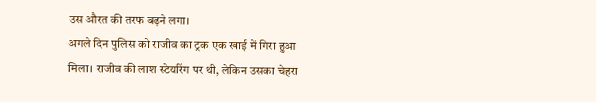उस औरत की तरफ बढ़ने लगा।
अगले दिन पुलिस को राजीव का ट्रक एक खाई में गिरा हुआ मिला। राजीव की लाश स्टेयरिंग पर थी, लेकिन उसका चेहरा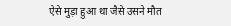ऐसे मुड़ा हुआ था जैसे उसने मौत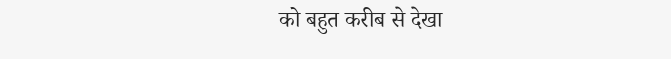को बहुत करीब से देखा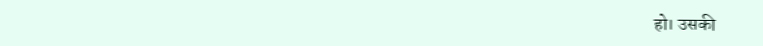हो। उसकी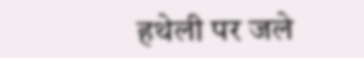हथेली पर जले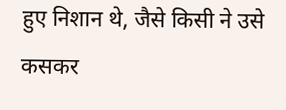हुए निशान थे, जैसे किसी ने उसे कसकर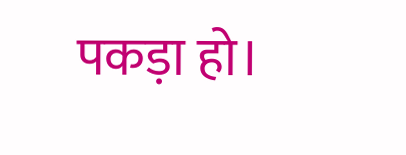पकड़ा हो।